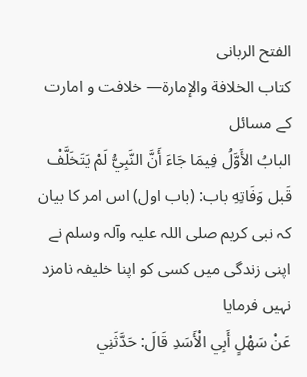الفتح الربانی
كتاب الخلافة والإمارة— خلافت و امارت کے مسائل
البابُ الأَوَّلُ فِيمَا جَاءَ أَنَّ النَّبِيُّ لَمْ يَتَخَلَّفْ قَبل وَفَاتِهِ باب: (باب اول) اس امر کا بیان کہ نبی کریم صلی اللہ علیہ وآلہ وسلم نے اپنی زندگی میں کسی کو اپنا خلیفہ نامزد نہیں فرمایا
عَنْ سَهْلٍ أَبِي الْأَسَدِ قَالَ: حَدَّثَنِي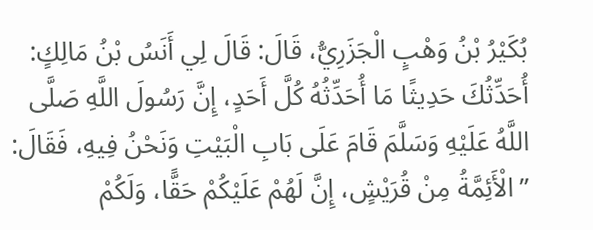بُكَيْرُ بْنُ وَهْبٍ الْجَزَرِيُّ، قَالَ: قَالَ لِي أَنَسُ بْنُ مَالِكٍ: أُحَدِّثُكَ حَدِيثًا مَا أُحَدِّثُهُ كُلَّ أَحَدٍ، إِنَّ رَسُولَ اللَّهِ صَلَّى اللَّهُ عَلَيْهِ وَسَلَّمَ قَامَ عَلَى بَابِ الْبَيْتِ وَنَحْنُ فِيهِ، فَقَالَ: ”الْأَئِمَّةُ مِنْ قُرَيْشٍ، إِنَّ لَهُمْ عَلَيْكُمْ حَقًّا، وَلَكُمْ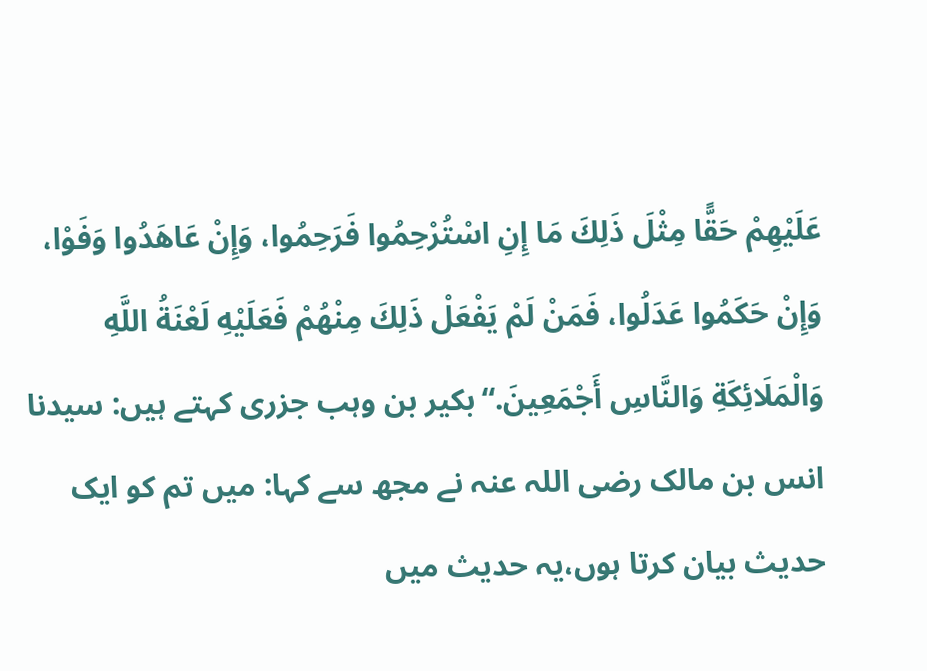عَلَيْهِمْ حَقًّا مِثْلَ ذَلِكَ مَا إِنِ اسْتُرْحِمُوا فَرَحِمُوا، وَإِنْ عَاهَدُوا وَفَوْا، وَإِنْ حَكَمُوا عَدَلُوا، فَمَنْ لَمْ يَفْعَلْ ذَلِكَ مِنْهُمْ فَعَلَيْهِ لَعْنَةُ اللَّهِ وَالْمَلَائِكَةِ وَالنَّاسِ أَجْمَعِينَ.“بکیر بن وہب جزری کہتے ہیں: سیدنا انس بن مالک رضی اللہ عنہ نے مجھ سے کہا: میں تم کو ایک حدیث بیان کرتا ہوں،یہ حدیث میں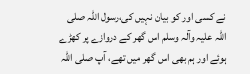نے کسی اور کو بیان نہیں کی،رسول اللہ صلی اللہ علیہ وآلہ وسلم اس گھر کے دروازے پر کھڑے ہوئے اور ہم بھی اس گھر میں تھے، آپ صلی اللہ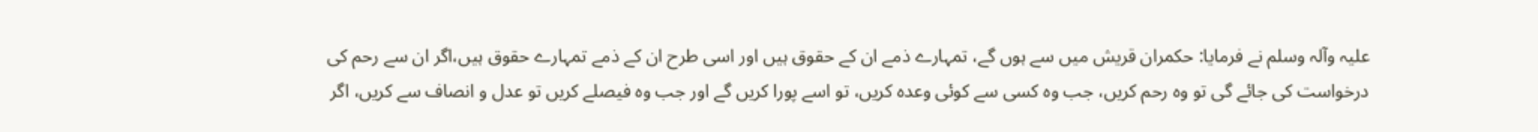علیہ وآلہ وسلم نے فرمایا: حکمران قریش میں سے ہوں گے، تمہارے ذمے ان کے حقوق ہیں اور اسی طرح ان کے ذمے تمہارے حقوق ہیں،اگر ان سے رحم کی درخواست کی جائے گی تو وہ رحم کریں، جب وہ کسی سے کوئی وعدہ کریں، تو اسے پورا کریں گے اور جب وہ فیصلے کریں تو عدل و انصاف سے کریں، اگر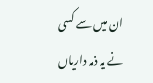ان میں سے کسی نے یہ ذمہ داریاں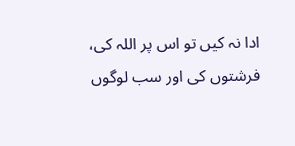ادا نہ کیں تو اس پر اللہ کی، فرشتوں کی اور سب لوگوں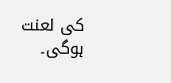کی لعنت ہوگی۔